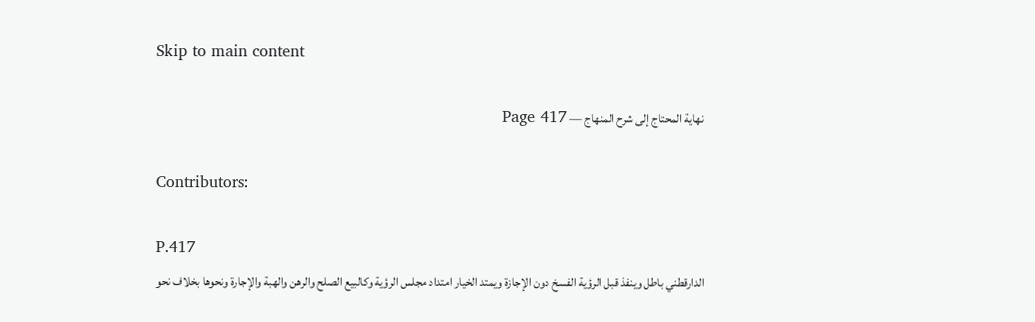Skip to main content

نهاية المحتاج إلى شرح المنهاج — Page 417

Contributors:

P.417
الدارقطني باطل وينفذ قبل الرؤية الفسخ دون الإجازة ويمتد الخيار امتداد مجلس الرؤية وكالبيع الصلح والرهن والهبة والإجارة ونحوها بخلاف نحو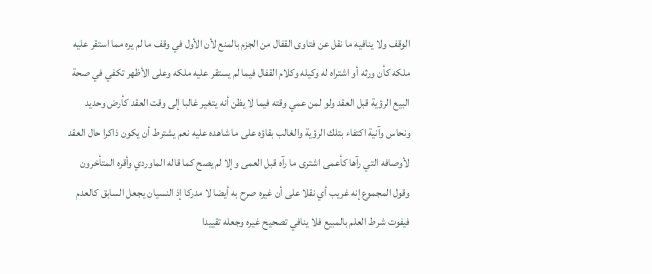الوقف ولا ينافيه ما نقل عن فتاوى القفال من الجزم بالمنع لأن الأول في وقف ما لم يره مما استقر عليه ملكه كأن ورثه أو اشتراه له وكيله وكلام القفال فيما لم يستقر عليه ملكه وعلى الأظهر تكفي في صحة البيع الرؤية قبل العقد ولو لمن عمي وقته فيما لا يظن أنه يتغير غالبا إلى وقت العقد كأرض وحديد ونحاس وآنية اكتفاء بتلك الرؤية والغالب بقاؤه على ما شاهده عليه نعم يشترط أن يكون ذاكرا حال العقد لأوصافه التي رآها كأعمى اشترى ما رآه قبل العمى وإلا لم يصح كما قاله الماوردي وأقره المتأخرون وقول المجموع إنه غريب أي نقلا على أن غيره صرح به أيضا لا مدركا إذ النسيان يجعل السابق كالعدم فيفوت شرط العلم بالمبيع فلا ينافي تصحيح غيره وجعله تقييدا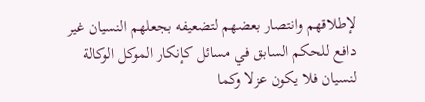لإطلاقهم وانتصار بعضهم لتضعيفه بجعلهم النسيان غير دافع للحكم السابق في مسائل كإنكار الموكل الوكالة لنسيان فلا يكون عزلا وكما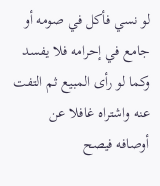لو نسي فأكل في صومه أو جامع في إحرامه فلا يفسد وكما لو رأى المبيع ثم التفت عنه واشتراه غافلا عن أوصافه فيصح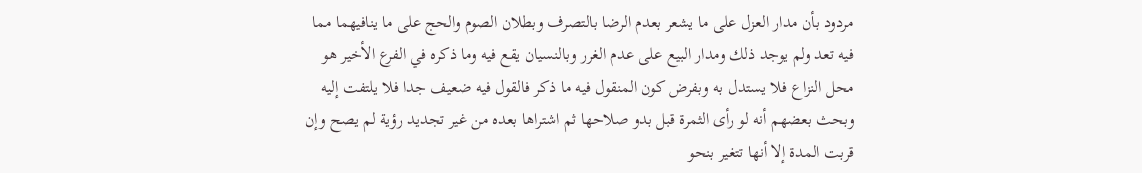مردود بأن مدار العزل على ما يشعر بعدم الرضا بالتصرف وبطلان الصوم والحج على ما ينافيهما مما فيه تعد ولم يوجد ذلك ومدار البيع على عدم الغرر وبالنسيان يقع فيه وما ذكره في الفرع الأخير هو محل النزاع فلا يستدل به وبفرض كون المنقول فيه ما ذكر فالقول فيه ضعيف جدا فلا يلتفت إليه وبحث بعضهم أنه لو رأى الثمرة قبل بدو صلاحها ثم اشتراها بعده من غير تجديد رؤية لم يصح وإن قربت المدة إلا أنها تتغير بنحو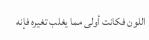اللون فكانت أولى مما يغلب تغيره فإنه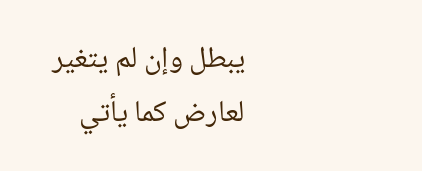يبطل وإن لم يتغير لعارض كما يأتي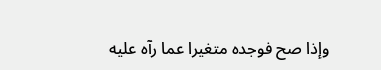وإذا صح فوجده متغيرا عما رآه عليه